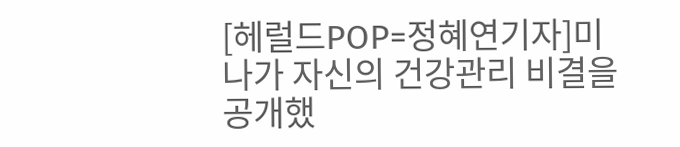[헤럴드POP=정혜연기자]미나가 자신의 건강관리 비결을 공개했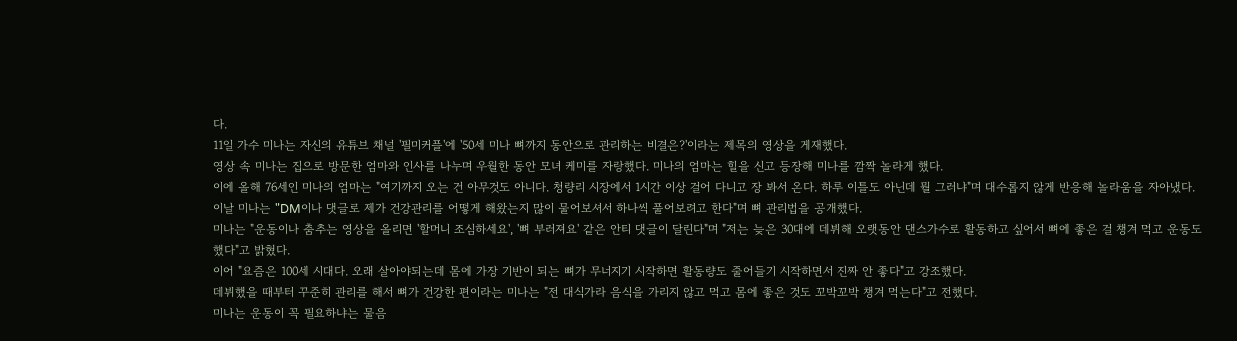다.
11일 가수 미나는 자신의 유튜브 채널 '필미커플'에 '50세 미나 뼈까지 동안으로 관리하는 비결은?'이라는 제목의 영상을 게재했다.
영상 속 미나는 집으로 방문한 엄마와 인사를 나누며 우월한 동안 모녀 케미를 자랑했다. 미나의 엄마는 힐을 신고 등장해 미나를 깜짝 놀라게 했다.
이에 올해 76세인 미나의 엄마는 "여기까지 오는 건 아무것도 아니다. 청량리 시장에서 1시간 이상 걸어 다니고 장 봐서 온다. 하루 이틀도 아닌데 뭘 그러냐"며 대수롭지 않게 반응해 놀라움을 자아냈다.
이날 미나는 "DM이나 댓글로 제가 건강관리를 어떻게 해왔는지 많이 물어보셔서 하나씩 풀어보려고 한다"며 뼈 관리법을 공개했다.
미나는 "운동이나 춤추는 영상을 올리면 '할머니 조심하세요', '뼈 부러져요' 같은 안티 댓글이 달린다"며 "저는 늦은 30대에 데뷔해 오랫동안 댄스가수로 활동하고 싶어서 뼈에 좋은 걸 챙겨 먹고 운동도 했다"고 밝혔다.
이어 "요즘은 100세 시대다. 오래 살아야되는데 몸에 가장 기반이 되는 뼈가 무너지기 시작하면 활동량도 줄어들기 시작하면서 진짜 안 좋다"고 강조했다.
데뷔했을 때부터 꾸준히 관리를 해서 뼈가 건강한 편이라는 미나는 "전 대식가라 음식을 가리지 않고 먹고 몸에 좋은 것도 꼬박꼬박 챙겨 먹는다"고 전했다.
미나는 운동이 꼭 필요하냐는 물음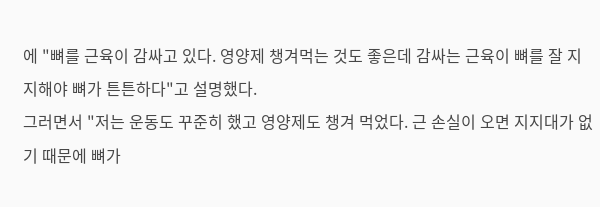에 "뼈를 근육이 감싸고 있다. 영양제 챙겨먹는 것도 좋은데 감싸는 근육이 뼈를 잘 지지해야 뼈가 튼튼하다"고 설명했다.
그러면서 "저는 운동도 꾸준히 했고 영양제도 챙겨 먹었다. 근 손실이 오면 지지대가 없기 때문에 뼈가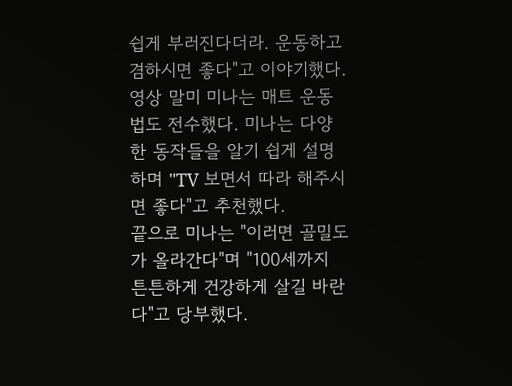쉽게 부러진다더라. 운동하고 겸하시면 좋다"고 이야기했다.
영상 말미 미나는 매트 운동법도 전수했다. 미나는 다양한 동작들을 알기 쉽게 설명하며 "TV 보면서 따라 해주시면 좋다"고 추천했다.
끝으로 미나는 "이러면 골밀도가 올라간다"며 "100세까지 튼튼하게 건강하게 살길 바란다"고 당부했다.